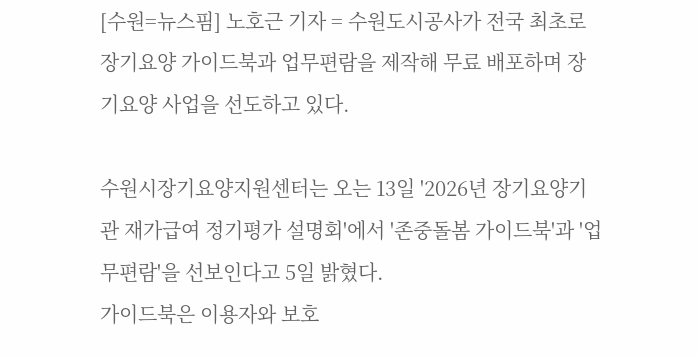[수원=뉴스핌] 노호근 기자 = 수원도시공사가 전국 최초로 장기요양 가이드북과 업무편람을 제작해 무료 배포하며 장기요양 사업을 선도하고 있다.

수원시장기요양지원센터는 오는 13일 '2026년 장기요양기관 재가급여 정기평가 설명회'에서 '존중돌봄 가이드북'과 '업무편람'을 선보인다고 5일 밝혔다.
가이드북은 이용자와 보호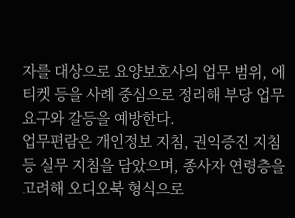자를 대상으로 요양보호사의 업무 범위, 에티켓 등을 사례 중심으로 정리해 부당 업무 요구와 갈등을 예방한다.
업무편람은 개인정보 지침, 권익증진 지침 등 실무 지침을 담았으며, 종사자 연령층을 고려해 오디오북 형식으로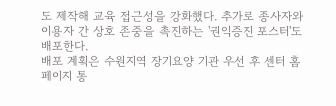도 제작해 교육 접근성을 강화했다. 추가로 종사자와 이용자 간 상호 존중을 촉진하는 '권익증진 포스터'도 배포한다.
배포 계획은 수원지역 장기요양 기관 우선 후 센터 홈페이지 통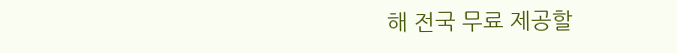해 전국 무료 제공할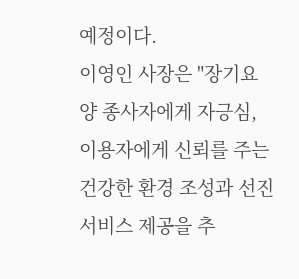예정이다.
이영인 사장은 "장기요양 종사자에게 자긍심, 이용자에게 신뢰를 주는 건강한 환경 조성과 선진 서비스 제공을 추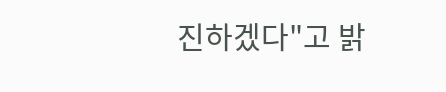진하겠다"고 밝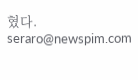혔다.
seraro@newspim.com